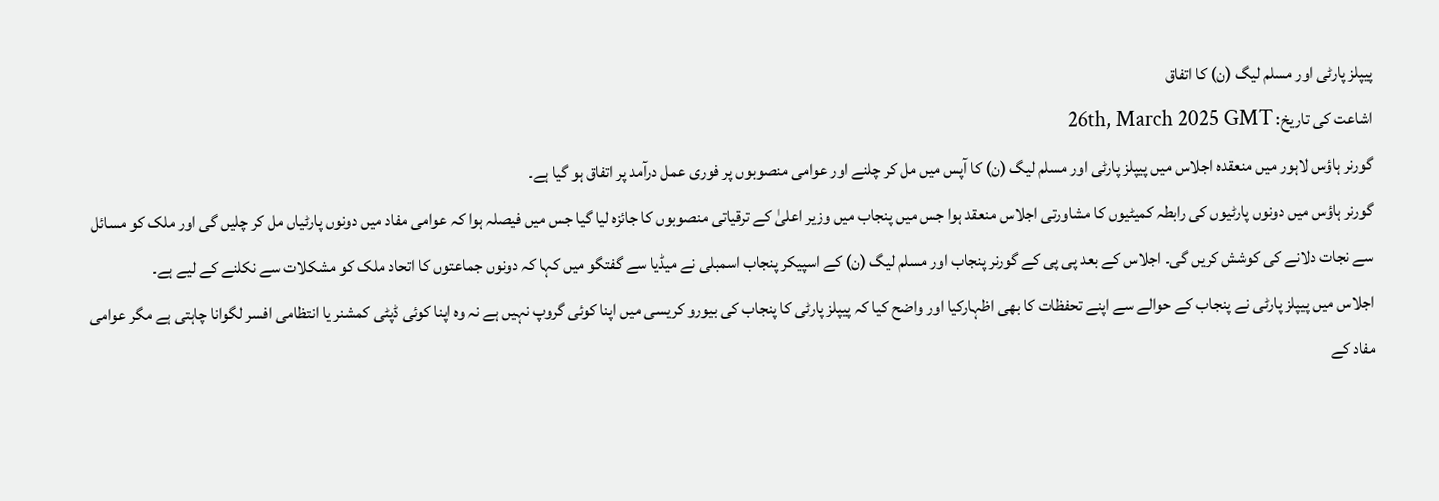پیپلز پارٹی اور مسلم لیگ (ن) کا اتفاق
اشاعت کی تاریخ: 26th, March 2025 GMT
گورنر ہاؤس لاہور میں منعقدہ اجلاس میں پیپلز پارٹی اور مسلم لیگ (ن) کا آپس میں مل کر چلنے اور عوامی منصوبوں پر فوری عمل درآمد پر اتفاق ہو گیا ہے۔
گورنر ہاؤس میں دونوں پارٹیوں کی رابطہ کمیٹیوں کا مشاورتی اجلاس منعقد ہوا جس میں پنجاب میں وزیر اعلیٰ کے ترقیاتی منصوبوں کا جائزہ لیا گیا جس میں فیصلہ ہوا کہ عوامی مفاد میں دونوں پارٹیاں مل کر چلیں گی اور ملک کو مسائل سے نجات دلانے کی کوشش کریں گی۔ اجلاس کے بعد پی پی کے گورنر پنجاب اور مسلم لیگ (ن) کے اسپیکر پنجاب اسمبلی نے میڈیا سے گفتگو میں کہا کہ دونوں جماعتوں کا اتحاد ملک کو مشکلات سے نکلنے کے لیے ہے۔
اجلاس میں پیپلز پارٹی نے پنجاب کے حوالے سے اپنے تحفظات کا بھی اظہارکیا اور واضح کیا کہ پیپلز پارٹی کا پنجاب کی بیورو کریسی میں اپنا کوئی گروپ نہیں ہے نہ وہ اپنا کوئی ڈپٹی کمشنر یا انتظامی افسر لگوانا چاہتی ہے مگر عوامی مفاد کے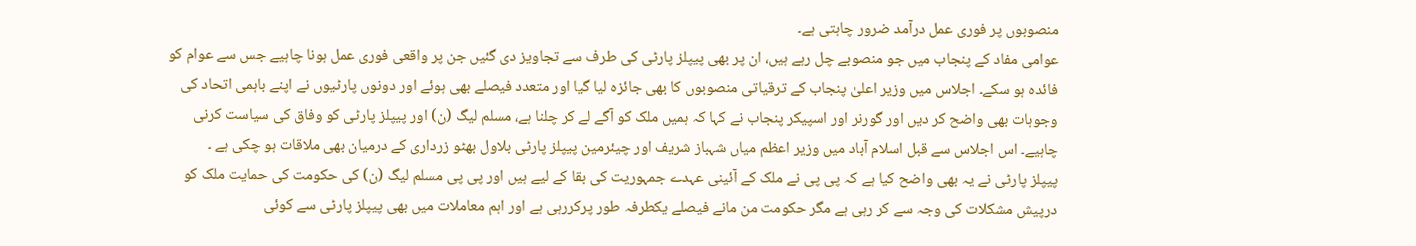منصوبوں پر فوری عمل درآمد ضرور چاہتی ہے۔
عوامی مفاد کے پنجاب میں جو منصوبے چل رہے ہیں، ان پر بھی پیپلز پارٹی کی طرف سے تجاویز دی گئیں جن پر واقعی فوری عمل ہونا چاہیے جس سے عوام کو فائدہ ہو سکے۔ اجلاس میں وزیر اعلیٰ پنجاب کے ترقیاتی منصوبوں کا بھی جائزہ لیا گیا اور متعدد فیصلے بھی ہوئے اور دونوں پارٹیوں نے اپنے باہمی اتحاد کی وجوہات بھی واضح کر دیں اور گورنر اور اسپیکر پنجاب نے کہا کہ ہمیں ملک کو آگے لے کر چلنا ہے، مسلم لیگ (ن) اور پیپلز پارٹی کو وفاق کی سیاست کرنی چاہیے۔ اس اجلاس سے قبل اسلام آباد میں وزیر اعظم میاں شہباز شریف اور چیئرمین پیپلز پارٹی بلاول بھٹو زرداری کے درمیان بھی ملاقات ہو چکی ہے ۔
پیپلز پارٹی نے یہ بھی واضح کیا ہے کہ پی پی نے ملک کے آئینی عہدے جمہوریت کی بقا کے لیے ہیں اور پی پی مسلم لیگ (ن) کی حکومت کی حمایت ملک کو درپیش مشکلات کی وجہ سے کر رہی ہے مگر حکومت من مانے فیصلے یکطرفہ طور پرکررہی ہے اور اہم معاملات میں بھی پیپلز پارٹی سے کوئی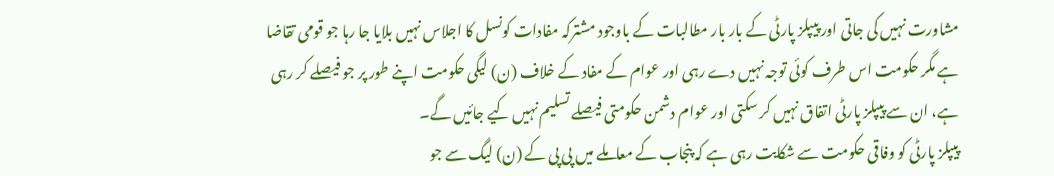مشاورت نہیں کی جاتی اور پیپلز پارٹی کے بار بار مطالبات کے باوجود مشترکہ مفادات کونسل کا اجلاس نہیں بلایا جا رہا جو قومی تقاضا ہے مگر حکومت اس طرف کوئی توجہ نہیں دے رہی اور عوام کے مفاد کے خلاف (ن) لیگی حکومت اپنے طور پر جو فیصلے کر رہی ہے، ان سے پیپلز پارٹی اتفاق نہیں کر سکتی اور عوام دشمن حکومتی فیصلے تسلیم نہیں کیے جائیں گے۔
پیپلز پارٹی کو وفاقی حکومت سے شکایت رہی ہے کہ پنجاب کے معاملے میں پی پی کے (ن) لیگ سے جو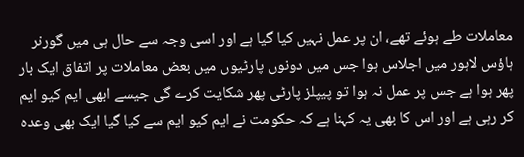معاملات طے ہوئے تھے، ان پر عمل نہیں کیا گیا ہے اور اسی وجہ سے حال ہی میں گورنر ہاؤس لاہور میں اجلاس ہوا جس میں دونوں پارٹیوں میں بعض معاملات پر اتفاق ایک بار پھر ہوا ہے جس پر عمل نہ ہوا تو پیپلز پارٹی پھر شکایت کرے گی جیسے ابھی ایم کیو ایم کر رہی ہے اور اس کا بھی یہ کہنا ہے کہ حکومت نے ایم کیو ایم سے کیا گیا ایک بھی وعدہ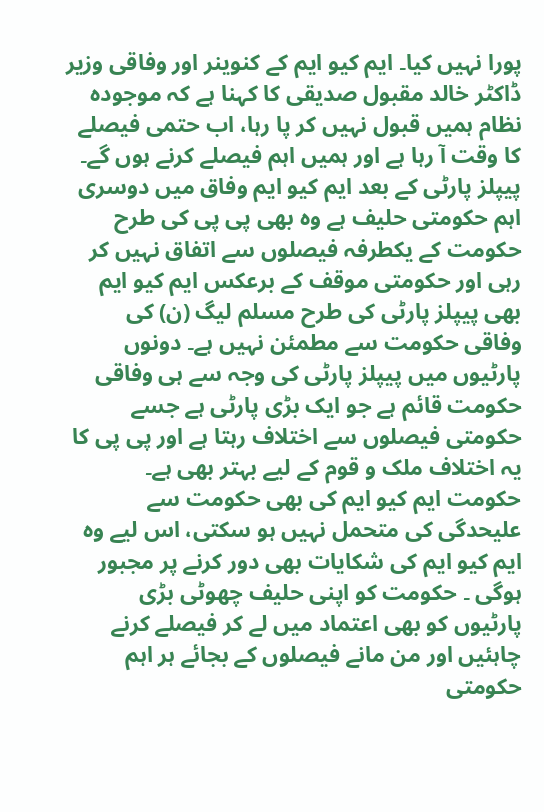پورا نہیں کیا۔ ایم کیو ایم کے کنوینر اور وفاقی وزیر ڈاکٹر خالد مقبول صدیقی کا کہنا ہے کہ موجودہ نظام ہمیں قبول نہیں کر پا رہا، اب حتمی فیصلے کا وقت آ رہا ہے اور ہمیں اہم فیصلے کرنے ہوں گے۔
پیپلز پارٹی کے بعد ایم کیو ایم وفاق میں دوسری اہم حکومتی حلیف ہے وہ بھی پی پی کی طرح حکومت کے یکطرفہ فیصلوں سے اتفاق نہیں کر رہی اور حکومتی موقف کے برعکس ایم کیو ایم بھی پیپلز پارٹی کی طرح مسلم لیگ (ن) کی وفاقی حکومت سے مطمئن نہیں ہے۔ دونوں پارٹیوں میں پیپلز پارٹی کی وجہ سے ہی وفاقی حکومت قائم ہے جو ایک بڑی پارٹی ہے جسے حکومتی فیصلوں سے اختلاف رہتا ہے اور پی پی کا یہ اختلاف ملک و قوم کے لیے بہتر بھی ہے۔
حکومت ایم کیو ایم کی بھی حکومت سے علیحدگی کی متحمل نہیں ہو سکتی، اس لیے وہ ایم کیو ایم کی شکایات بھی دور کرنے پر مجبور ہوگی ۔ حکومت کو اپنی حلیف چھوٹی بڑی پارٹیوں کو بھی اعتماد میں لے کر فیصلے کرنے چاہئیں اور من مانے فیصلوں کے بجائے ہر اہم حکومتی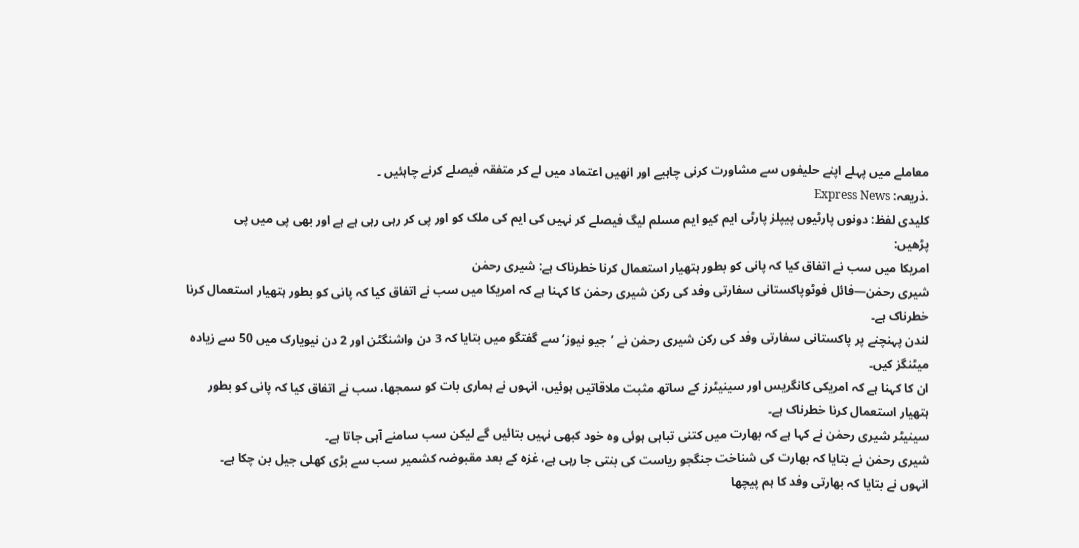معاملے میں پہلے اپنے حلیفوں سے مشاورت کرنی چاہیے اور انھیں اعتماد میں لے کر متفقہ فیصلے کرنے چاہئیں ۔
.ذریعہ: Express News
کلیدی لفظ: دونوں پارٹیوں پیپلز پارٹی ایم کیو ایم مسلم لیگ فیصلے کر نہیں کی ایم کی ملک کو اور پی کر رہی رہی ہے ہے اور بھی پی میں پی
پڑھیں:
امریکا میں سب نے اتفاق کیا کہ پانی کو بطور ہتھیار استعمال کرنا خطرناک ہے: شیری رحمٰن
شیری رحمٰن—فائل فوٹوپاکستانی سفارتی وفد کی رکن شیری رحمٰن کا کہنا ہے کہ امریکا میں سب نے اتفاق کیا کہ پانی کو بطور ہتھیار استعمال کرنا خطرناک ہے۔
لندن پہنچنے پر پاکستانی سفارتی وفد کی رکن شیری رحمٰن نے ’جیو نیوز‘ سے گفتگو میں بتایا کہ 3 دن واشنگٹن اور 2 دن نیویارک میں 50 سے زیادہ میٹنگز کیں۔
ان کا کہنا ہے کہ امریکی کانگریس اور سینیٹرز کے ساتھ مثبت ملاقاتیں ہوئیں، انہوں نے ہماری بات کو سمجھا، سب نے اتفاق کیا کہ پانی کو بطور ہتھیار استعمال کرنا خطرناک ہے۔
سینیٹر شیری رحمٰن نے کہا ہے کہ بھارت میں کتنی تباہی ہوئی وہ خود کبھی نہیں بتائیں گے لیکن سب سامنے آہی جاتا ہے۔
شیری رحمٰن نے بتایا کہ بھارت کی شناخت جنگجو ریاست کی بنتی جا رہی ہے، غزہ کے بعد مقبوضہ کشمیر سب سے بڑی کھلی جیل بن چکا ہے۔
انہوں نے بتایا کہ بھارتی وفد کا ہم پیچھا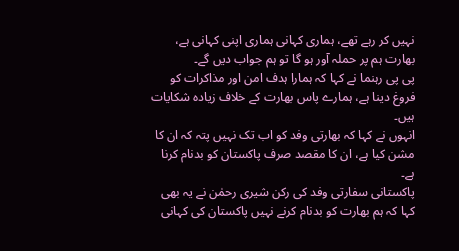نہیں کر رہے تھے، ہماری کہانی ہماری اپنی کہانی ہے، بھارت ہم پر حملہ آور ہو گا تو ہم جواب دیں گے۔
پی پی رہنما نے کہا کہ ہمارا ہدف امن اور مذاکرات کو فروغ دینا ہے، ہمارے پاس بھارت کے خلاف زیادہ شکایات ہیں۔
انہوں نے کہا کہ بھارتی وفد کو اب تک نہیں پتہ کہ ان کا مشن کیا ہے، ان کا مقصد صرف پاکستان کو بدنام کرنا ہے۔
پاکستانی سفارتی وفد کی رکن شیری رحمٰن نے یہ بھی کہا کہ ہم بھارت کو بدنام کرنے نہیں پاکستان کی کہانی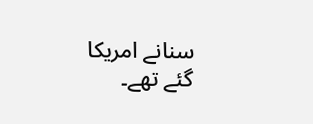سنانے امریکا گئے تھے۔